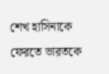শেখ হাসিনাকে ফেরতে ভারতকে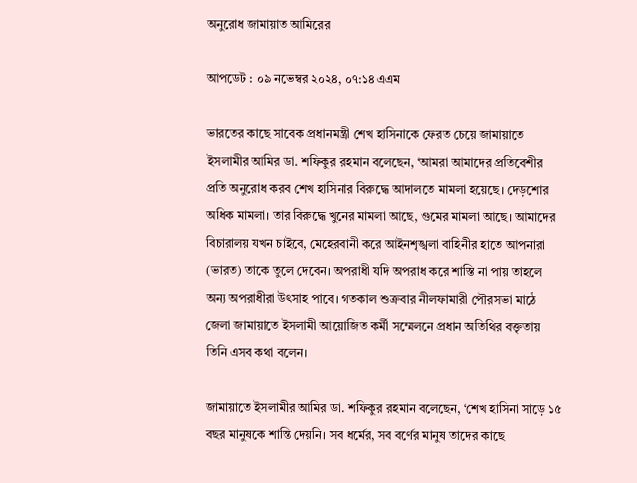অনুরোধ জামায়াত আমিরের

আপডেট : ০৯ নভেম্বর ২০২৪, ০৭:১৪ এএম

ভারতের কাছে সাবেক প্রধানমন্ত্রী শেখ হাসিনাকে ফেরত চেয়ে জামায়াতে ইসলামীর আমির ডা. শফিকুর রহমান বলেছেন, ‘আমরা আমাদের প্রতিবেশীর প্রতি অনুরোধ করব শেখ হাসিনার বিরুদ্ধে আদালতে মামলা হয়েছে। দেড়শোর অধিক মামলা। তার বিরুদ্ধে খুনের মামলা আছে, গুমের মামলা আছে। আমাদের বিচারালয় যখন চাইবে, মেহেরবানী করে আইনশৃঙ্খলা বাহিনীর হাতে আপনারা (ভারত) তাকে তুলে দেবেন। অপরাধী যদি অপরাধ করে শাস্তি না পায় তাহলে অন্য অপরাধীরা উৎসাহ পাবে। গতকাল শুক্রবার নীলফামারী পৌরসভা মাঠে জেলা জামায়াতে ইসলামী আয়োজিত কর্মী সম্মেলনে প্রধান অতিথির বক্তৃতায় তিনি এসব কথা বলেন।

জামায়াতে ইসলামীর আমির ডা. শফিকুর রহমান বলেছেন, ‘শেখ হাসিনা সাড়ে ১৫ বছর মানুষকে শান্তি দেয়নি। সব ধর্মের, সব বর্ণের মানুষ তাদের কাছে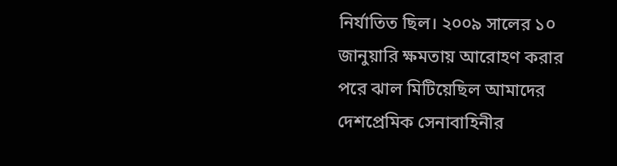নির্যাতিত ছিল। ২০০৯ সালের ১০ জানুয়ারি ক্ষমতায় আরোহণ করার পরে ঝাল মিটিয়েছিল আমাদের দেশপ্রেমিক সেনাবাহিনীর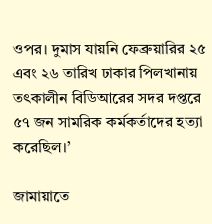ওপর। দুমাস যায়নি ফেব্রুয়ারির ২৫ এবং ২৬ তারিখ ঢাকার পিলখানায় তৎকালীন বিডিআরের সদর দপ্তরে ৫৭ জন সামরিক কর্মকর্তাদের হত্যা করেছিল।’

জামায়াতে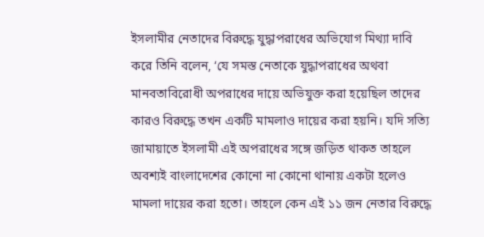ইসলামীর নেতাদের বিরুদ্ধে যুদ্ধাপরাধের অভিযোগ মিথ্যা দাবি করে তিনি বলেন, ‘যে সমস্ত নেতাকে যুদ্ধাপরাধের অথবা মানবতাবিরোধী অপরাধের দায়ে অভিযুক্ত করা হয়েছিল তাদের কারও বিরুদ্ধে তখন একটি মামলাও দায়ের করা হয়নি। যদি সত্যি জামায়াতে ইসলামী এই অপরাধের সঙ্গে জড়িত থাকত তাহলে অবশ্যই বাংলাদেশের কোনো না কোনো থানায় একটা হলেও মামলা দায়ের করা হতো। তাহলে কেন এই ১১ জন নেতার বিরুদ্ধে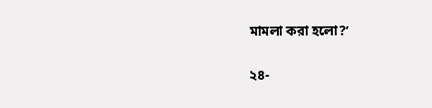মামলা করা হলো?’

২৪-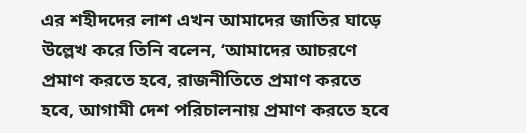এর শহীদদের লাশ এখন আমাদের জাতির ঘাড়ে উল্লেখ করে তিনি বলেন, ‘আমাদের আচরণে প্রমাণ করতে হবে, রাজনীতিতে প্রমাণ করতে হবে, আগামী দেশ পরিচালনায় প্রমাণ করতে হবে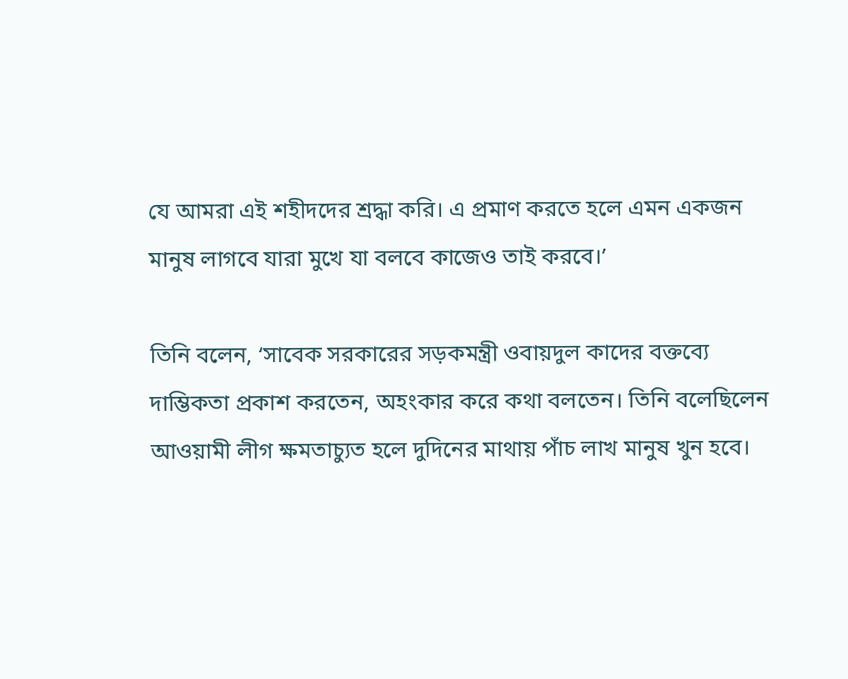যে আমরা এই শহীদদের শ্রদ্ধা করি। এ প্রমাণ করতে হলে এমন একজন মানুষ লাগবে যারা মুখে যা বলবে কাজেও তাই করবে।’

তিনি বলেন, ‘সাবেক সরকারের সড়কমন্ত্রী ওবায়দুল কাদের বক্তব্যে দাম্ভিকতা প্রকাশ করতেন, অহংকার করে কথা বলতেন। তিনি বলেছিলেন আওয়ামী লীগ ক্ষমতাচ্যুত হলে দুদিনের মাথায় পাঁচ লাখ মানুষ খুন হবে।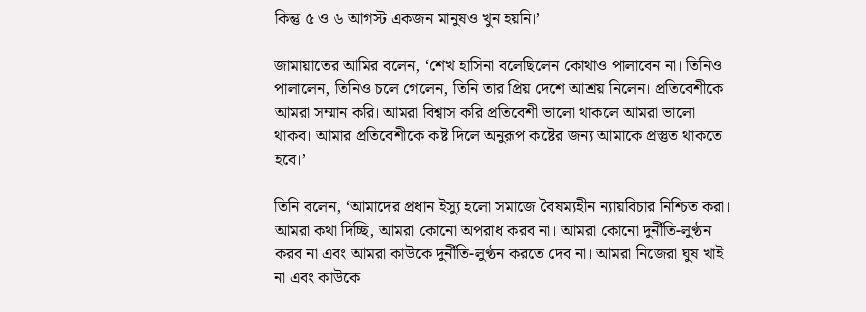কিন্তু ৫ ও ৬ আগস্ট একজন মানুষও খুন হয়নি।’

জামায়াতের আমির বলেন, ‘শেখ হাসিনা বলেছিলেন কোথাও পালাবেন না। তিনিও পালালেন, তিনিও চলে গেলেন, তিনি তার প্রিয় দেশে আশ্রয় নিলেন। প্রতিবেশীকে আমরা সম্মান করি। আমরা বিশ্বাস করি প্রতিবেশী ভালো থাকলে আমরা ভালো থাকব। আমার প্রতিবেশীকে কষ্ট দিলে অনুরূপ কষ্টের জন্য আমাকে প্রস্তুত থাকতে হবে।’

তিনি বলেন, ‘আমাদের প্রধান ইস্যু হলো সমাজে বৈষম্যহীন ন্যায়বিচার নিশ্চিত করা। আমরা কথা দিচ্ছি, আমরা কোনো অপরাধ করব না। আমরা কোনো দুর্নীতি-লুণ্ঠন করব না এবং আমরা কাউকে দুর্নীতি-লুণ্ঠন করতে দেব না। আমরা নিজেরা ঘুষ খাই না এবং কাউকে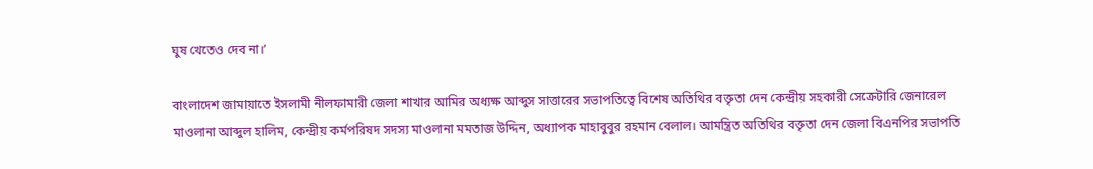ঘুষ খেতেও দেব না।’

বাংলাদেশ জামায়াতে ইসলামী নীলফামারী জেলা শাখার আমির অধ্যক্ষ আব্দুস সাত্তারের সভাপতিত্বে বিশেষ অতিথির বক্তৃতা দেন কেন্দ্রীয় সহকারী সেক্রেটারি জেনারেল মাওলানা আব্দুল হালিম, কেন্দ্রীয় কর্মপরিষদ সদস্য মাওলানা মমতাজ উদ্দিন, অধ্যাপক মাহাবুবুর রহমান বেলাল। আমন্ত্রিত অতিথির বক্তৃতা দেন জেলা বিএনপির সভাপতি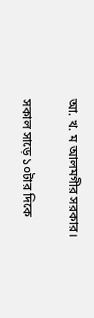আ. খ. ম আলমগীর সরকার।

সকাল সাড়ে ১০টার দিকে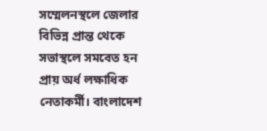সম্মেলনস্থলে জেলার বিভিন্ন প্রান্ত থেকে সভাস্থলে সমবেত হন প্রায় অর্ধ লক্ষাধিক নেতাকর্মী। বাংলাদেশ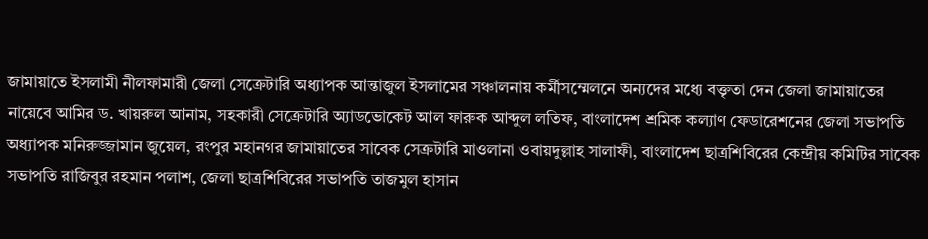জামায়াতে ইসলামী নীলফামারী জেলা সেক্রেটারি অধ্যাপক আন্তাজুল ইসলামের সঞ্চালনায় কর্মীসম্মেলনে অন্যদের মধ্যে বক্তৃতা দেন জেলা জামায়াতের নায়েবে আমির ড. খায়রুল আনাম, সহকারী সেক্রেটারি অ্যাডভোকেট আল ফারুক আব্দুল লতিফ, বাংলাদেশ শ্রমিক কল্যাণ ফেডারেশনের জেলা সভাপতি অধ্যাপক মনিরুজ্জামান জুয়েল, রংপুর মহানগর জামায়াতের সাবেক সেক্রটারি মাওলানা ওবায়দুল্লাহ সালাফী, বাংলাদেশ ছাত্রশিবিরের কেন্দ্রীয় কমিটির সাবেক সভাপতি রাজিবুর রহমান পলাশ, জেলা ছাত্রশিবিরের সভাপতি তাজমুল হাসান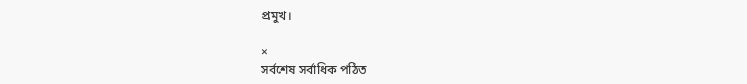প্রমুখ।

×
সর্বশেষ সর্বাধিক পঠিত